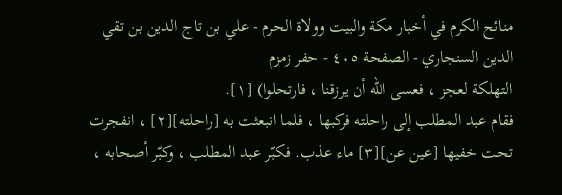منائح الكرم في أخبار مكة والبيت وولاة الحرم - علي بن تاج الدين بن تقي الدين السنجاري - الصفحة ٤٠٥ - حفر زمزم
التهلكة لعجز ، فعسى الله أن يرزقنا ، فارتحلوا) [١].
فقام عبد المطلب إلى راحلته فركبها ، فلما انبعثت به [راحلته][٢] ، انفجرت تحت خفيها [عين عن][٣] ماء عذب. فكبّر عبد المطلب ، وكبّر أصحابه ،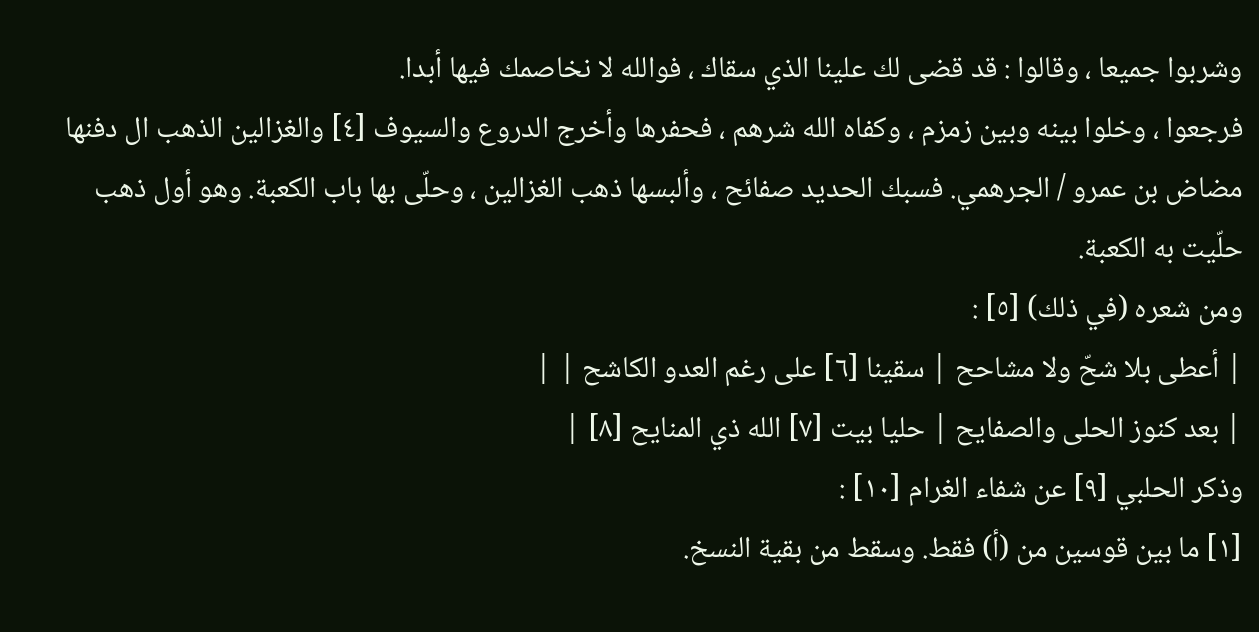وشربوا جميعا ، وقالوا : قد قضى لك علينا الذي سقاك ، فوالله لا نخاصمك فيها أبدا.
فرجعوا ، وخلوا بينه وبين زمزم ، وكفاه الله شرهم ، فحفرها وأخرج الدروع والسيوف [٤] والغزالين الذهب ال دفنها مضاض بن عمرو / الجرهمي. فسبك الحديد صفائح ، وألبسها ذهب الغزالين ، وحلّى بها باب الكعبة. وهو أول ذهب حلّيت به الكعبة.
ومن شعره (في ذلك) [٥] :
| أعطى بلا شحّ ولا مشاحح | سقينا [٦] على رغم العدو الكاشح | |
| بعد كنوز الحلى والصفايح | حليا بيت [٧] الله ذي المنايح [٨] |
وذكر الحلبي [٩] عن شفاء الغرام [١٠] :
[١] ما بين قوسين من (أ) فقط. وسقط من بقية النسخ.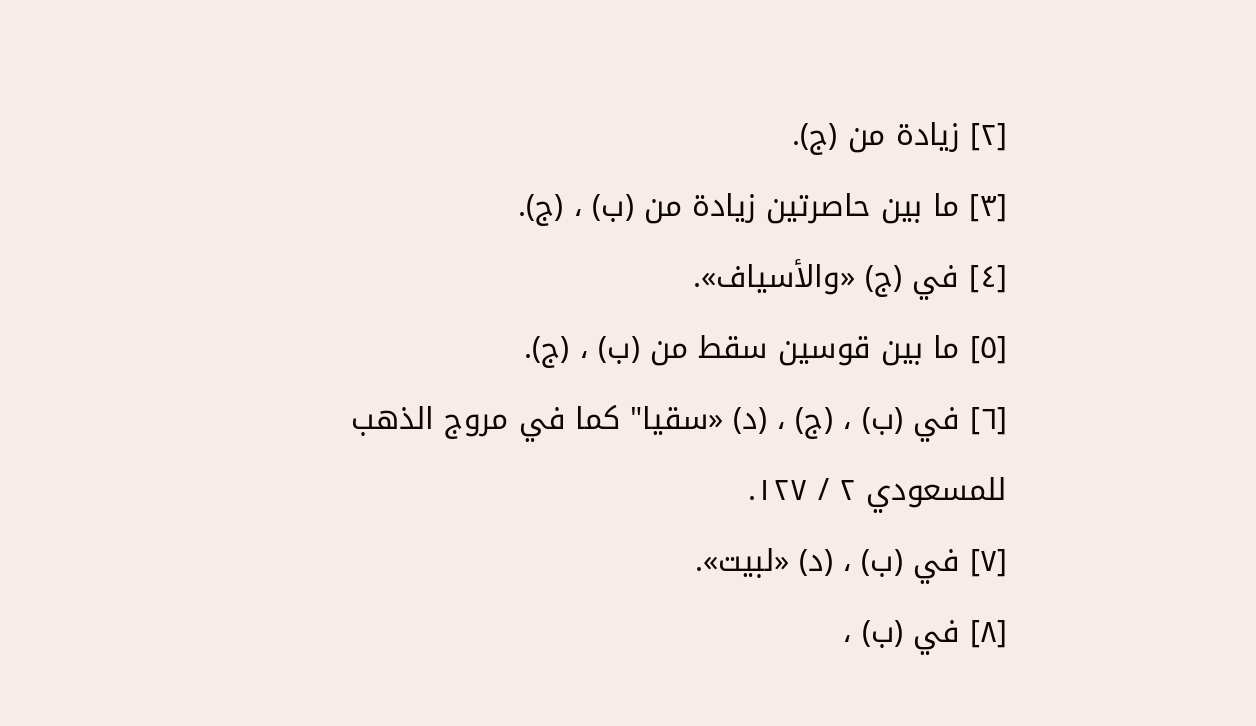[٢] زيادة من (ج).
[٣] ما بين حاصرتين زيادة من (ب) ، (ج).
[٤] في (ج) «والأسياف».
[٥] ما بين قوسين سقط من (ب) ، (ج).
[٦] في (ب) ، (ج) ، (د) «سقيا" كما في مروج الذهب للمسعودي ٢ / ١٢٧.
[٧] في (ب) ، (د) «لبيت».
[٨] في (ب) ،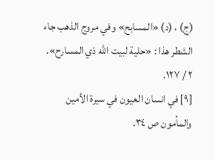(ج) ، (د) «المسابح» وفي مروج الذهب جاء الشطر هذا : «حلية لبيت الله ذي المسارح». ٢ / ١٢٧.
[٩] في انسان العيون في سيرة الأمين والمأمون ص ٣٤.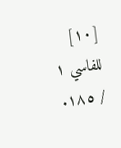[١٠] للفاسي ١ / ١٨٥.